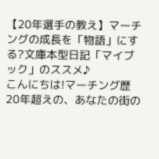【20年選手の教え】マーチングの成長を「物語」にする?文庫本型日記「マイブック」のススメ♪
こんにちは!マーチング歴20年超えの、あなたの街の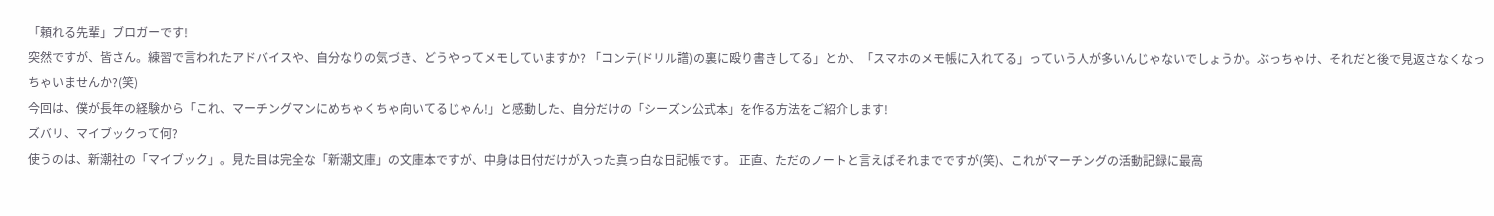「頼れる先輩」ブロガーです!
突然ですが、皆さん。練習で言われたアドバイスや、自分なりの気づき、どうやってメモしていますか? 「コンテ(ドリル譜)の裏に殴り書きしてる」とか、「スマホのメモ帳に入れてる」っていう人が多いんじゃないでしょうか。ぶっちゃけ、それだと後で見返さなくなっちゃいませんか?(笑)
今回は、僕が長年の経験から「これ、マーチングマンにめちゃくちゃ向いてるじゃん!」と感動した、自分だけの「シーズン公式本」を作る方法をご紹介します!
ズバリ、マイブックって何?
使うのは、新潮社の「マイブック」。見た目は完全な「新潮文庫」の文庫本ですが、中身は日付だけが入った真っ白な日記帳です。 正直、ただのノートと言えばそれまでですが(笑)、これがマーチングの活動記録に最高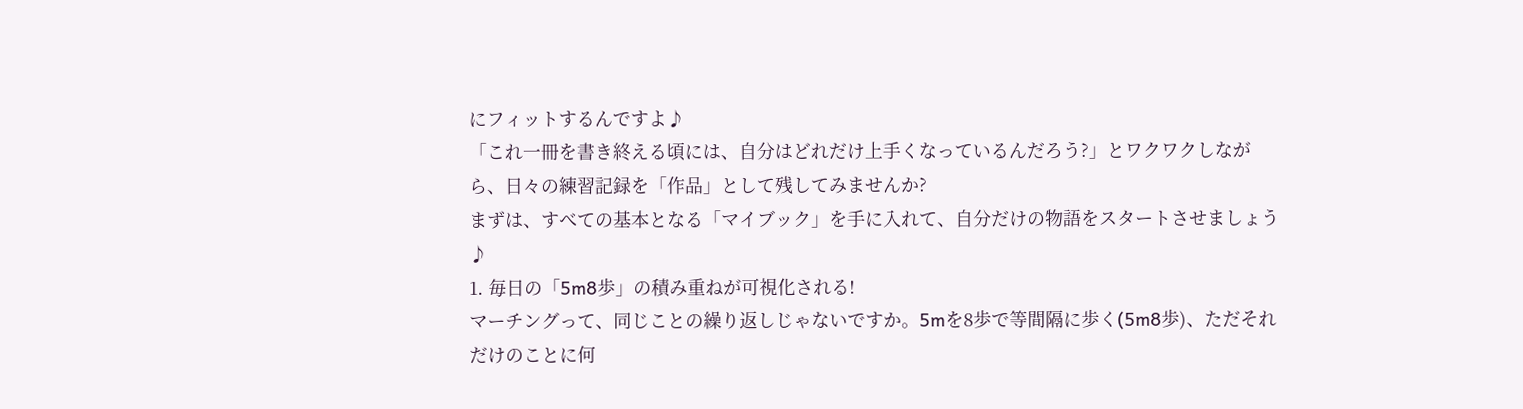にフィットするんですよ♪
「これ一冊を書き終える頃には、自分はどれだけ上手くなっているんだろう?」とワクワクしながら、日々の練習記録を「作品」として残してみませんか?
まずは、すべての基本となる「マイブック」を手に入れて、自分だけの物語をスタートさせましょう♪
1. 毎日の「5m8歩」の積み重ねが可視化される!
マーチングって、同じことの繰り返しじゃないですか。5mを8歩で等間隔に歩く(5m8歩)、ただそれだけのことに何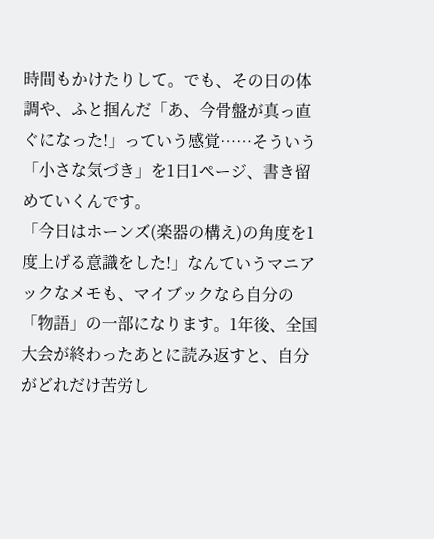時間もかけたりして。でも、その日の体調や、ふと掴んだ「あ、今骨盤が真っ直ぐになった!」っていう感覚……そういう「小さな気づき」を1日1ページ、書き留めていくんです。
「今日はホーンズ(楽器の構え)の角度を1度上げる意識をした!」なんていうマニアックなメモも、マイブックなら自分の「物語」の一部になります。1年後、全国大会が終わったあとに読み返すと、自分がどれだけ苦労し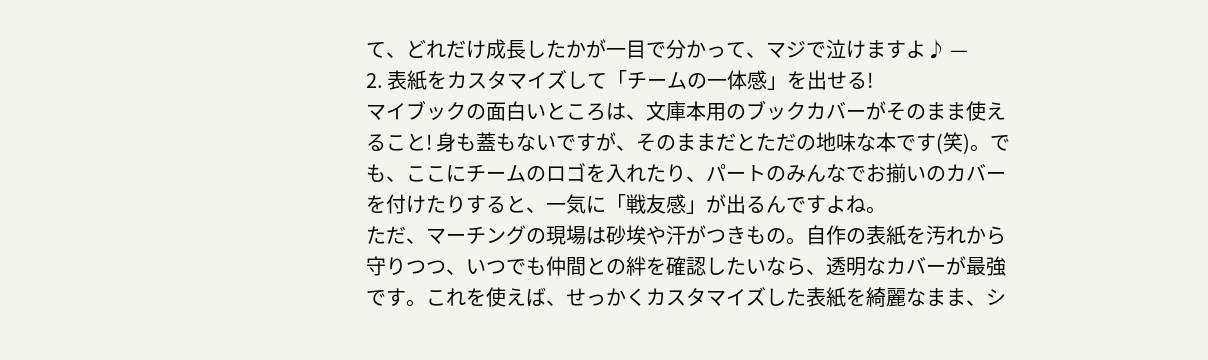て、どれだけ成長したかが一目で分かって、マジで泣けますよ♪ —
2. 表紙をカスタマイズして「チームの一体感」を出せる!
マイブックの面白いところは、文庫本用のブックカバーがそのまま使えること! 身も蓋もないですが、そのままだとただの地味な本です(笑)。でも、ここにチームのロゴを入れたり、パートのみんなでお揃いのカバーを付けたりすると、一気に「戦友感」が出るんですよね。
ただ、マーチングの現場は砂埃や汗がつきもの。自作の表紙を汚れから守りつつ、いつでも仲間との絆を確認したいなら、透明なカバーが最強です。これを使えば、せっかくカスタマイズした表紙を綺麗なまま、シ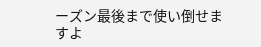ーズン最後まで使い倒せますよ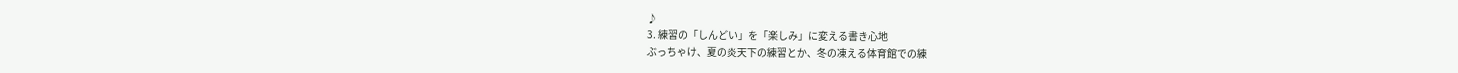♪
3. 練習の「しんどい」を「楽しみ」に変える書き心地
ぶっちゃけ、夏の炎天下の練習とか、冬の凍える体育館での練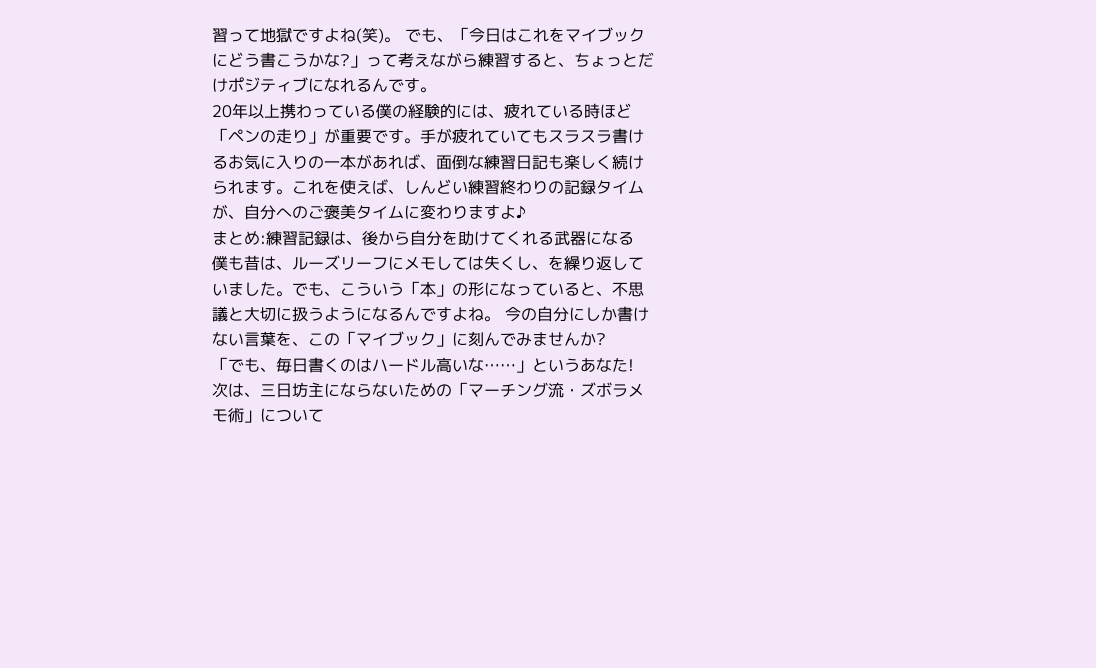習って地獄ですよね(笑)。 でも、「今日はこれをマイブックにどう書こうかな?」って考えながら練習すると、ちょっとだけポジティブになれるんです。
20年以上携わっている僕の経験的には、疲れている時ほど「ペンの走り」が重要です。手が疲れていてもスラスラ書けるお気に入りの一本があれば、面倒な練習日記も楽しく続けられます。これを使えば、しんどい練習終わりの記録タイムが、自分へのご褒美タイムに変わりますよ♪
まとめ:練習記録は、後から自分を助けてくれる武器になる
僕も昔は、ルーズリーフにメモしては失くし、を繰り返していました。でも、こういう「本」の形になっていると、不思議と大切に扱うようになるんですよね。 今の自分にしか書けない言葉を、この「マイブック」に刻んでみませんか?
「でも、毎日書くのはハードル高いな……」というあなた! 次は、三日坊主にならないための「マーチング流・ズボラメモ術」について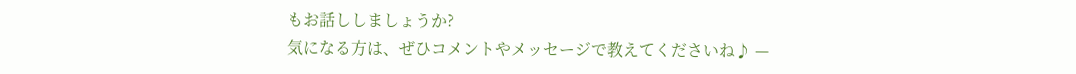もお話ししましょうか?
気になる方は、ぜひコメントやメッセージで教えてくださいね♪ —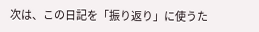次は、この日記を「振り返り」に使うた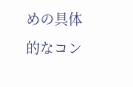めの具体的なコン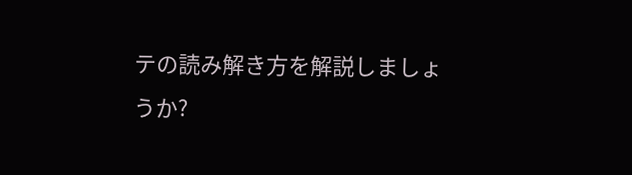テの読み解き方を解説しましょうか?